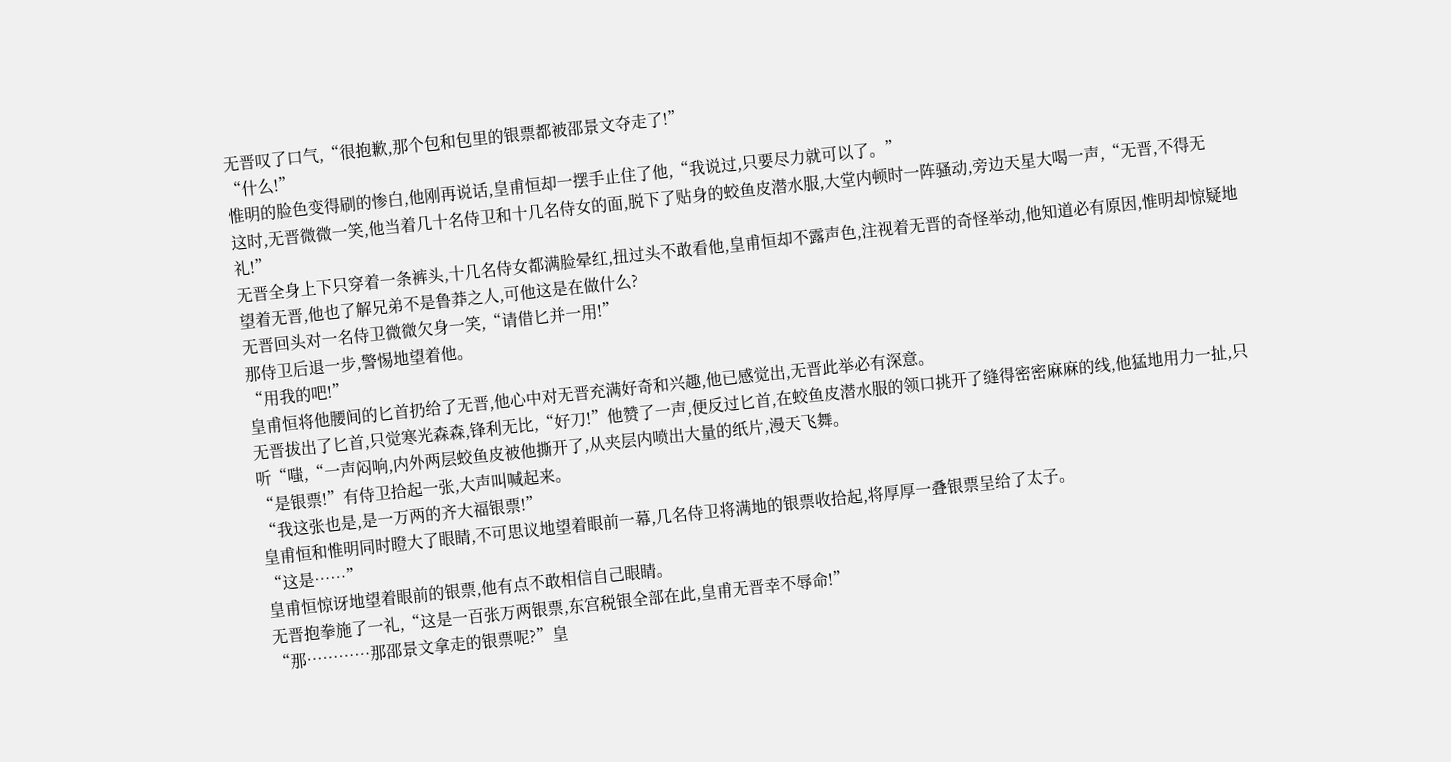无晋叹了口气,“很抱歉,那个包和包里的银票都被邵景文夺走了!”
“什么!”
惟明的脸色变得刷的惨白,他刚再说话,皇甫恒却一摆手止住了他,“我说过,只要尽力就可以了。”
这时,无晋微微一笑,他当着几十名侍卫和十几名侍女的面,脱下了贴身的蛟鱼皮潜水服,大堂内顿时一阵骚动,旁边天星大喝一声,“无晋,不得无礼!”
无晋全身上下只穿着一条裤头,十几名侍女都满脸晕红,扭过头不敢看他,皇甫恒却不露声色,注视着无晋的奇怪举动,他知道必有原因,惟明却惊疑地望着无晋,他也了解兄弟不是鲁莽之人,可他这是在做什么?
无晋回头对一名侍卫微微欠身一笑,“请借匕并一用!”
那侍卫后退一步,警惕地望着他。
“用我的吧!”
皇甫恒将他腰间的匕首扔给了无晋,他心中对无晋充满好奇和兴趣,他已感觉出,无晋此举必有深意。
无晋拔出了匕首,只觉寒光森森,锋利无比,“好刀!”他赞了一声,便反过匕首,在蛟鱼皮潜水服的领口挑开了缝得密密麻麻的线,他猛地用力一扯,只听“嗤,“一声闷响,内外两层蛟鱼皮被他撕开了,从夹层内喷出大量的纸片,漫天飞舞。
“是银票!”有侍卫拾起一张,大声叫喊起来。
“我这张也是,是一万两的齐大福银票!”
皇甫恒和惟明同时瞪大了眼睛,不可思议地望着眼前一幕,几名侍卫将满地的银票收拾起,将厚厚一叠银票呈给了太子。
“这是……”
皇甫恒惊讶地望着眼前的银票,他有点不敢相信自己眼睛。
无晋抱拳施了一礼,“这是一百张万两银票,东宫税银全部在此,皇甫无晋幸不辱命!”
“那…………那邵景文拿走的银票呢?”皇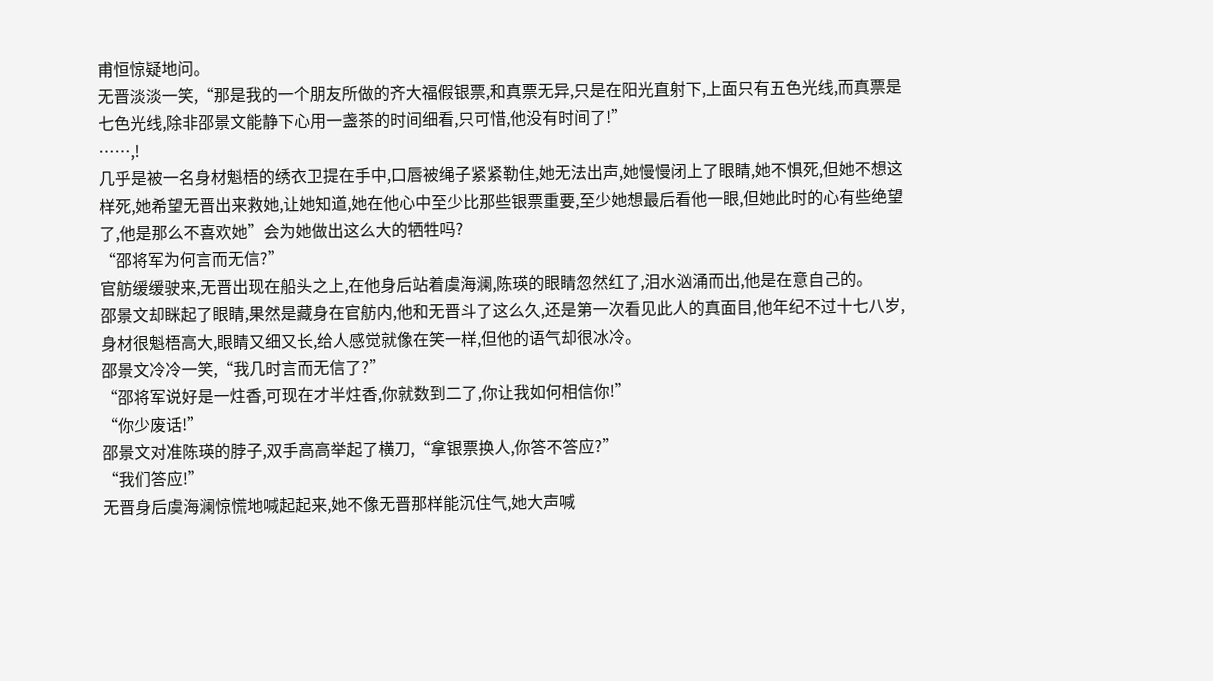甫恒惊疑地问。
无晋淡淡一笑,“那是我的一个朋友所做的齐大福假银票,和真票无异,只是在阳光直射下,上面只有五色光线,而真票是七色光线,除非邵景文能静下心用一盏茶的时间细看,只可惜,他没有时间了!”
……,!
几乎是被一名身材魁梧的绣衣卫提在手中,口唇被绳子紧紧勒住,她无法出声,她慢慢闭上了眼睛,她不惧死,但她不想这样死,她希望无晋出来救她,让她知道,她在他心中至少比那些银票重要,至少她想最后看他一眼,但她此时的心有些绝望了,他是那么不喜欢她”会为她做出这么大的牺牲吗?
“邵将军为何言而无信?”
官舫缓缓驶来,无晋出现在船头之上,在他身后站着虞海澜,陈瑛的眼睛忽然红了,泪水汹涌而出,他是在意自己的。
邵景文却眯起了眼睛,果然是藏身在官舫内,他和无晋斗了这么久,还是第一次看见此人的真面目,他年纪不过十七八岁,身材很魁梧高大,眼睛又细又长,给人感觉就像在笑一样,但他的语气却很冰冷。
邵景文冷冷一笑,“我几时言而无信了?”
“邵将军说好是一炷香,可现在才半炷香,你就数到二了,你让我如何相信你!”
“你少废话!”
邵景文对准陈瑛的脖子,双手高高举起了横刀,“拿银票换人,你答不答应?”
“我们答应!”
无晋身后虞海澜惊慌地喊起起来,她不像无晋那样能沉住气,她大声喊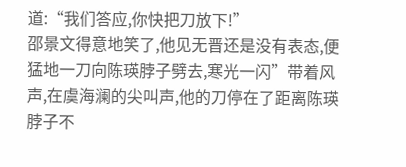道:“我们答应,你快把刀放下!”
邵景文得意地笑了,他见无晋还是没有表态,便猛地一刀向陈瑛脖子劈去,寒光一闪”带着风声,在虞海澜的尖叫声,他的刀停在了距离陈瑛脖子不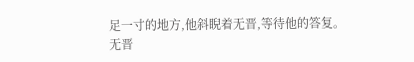足一寸的地方,他斜睨着无晋,等待他的答复。
无晋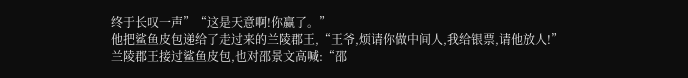终于长叹一声”“这是天意啊!你赢了。”
他把鲨鱼皮包递给了走过来的兰陵郡王,“王爷,烦请你做中间人,我给银票,请他放人!”
兰陵郡王接过鲨鱼皮包,也对邵景文高喊:“邵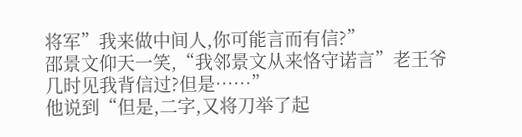将军”我来做中间人,你可能言而有信?”
邵景文仰天一笑,“我邻景文从来恪守诺言”老王爷几时见我背信过?但是……”
他说到“但是,二字,又将刀举了起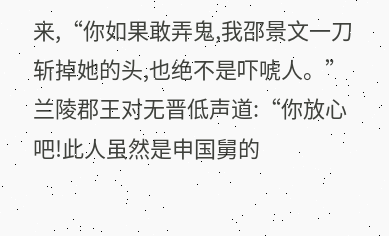来,“你如果敢弄鬼,我邵景文一刀斩掉她的头,也绝不是吓唬人。”
兰陵郡王对无晋低声道:“你放心吧!此人虽然是申国舅的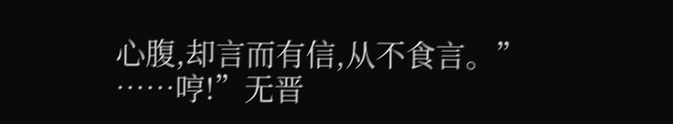心腹,却言而有信,从不食言。”
……哼!”无晋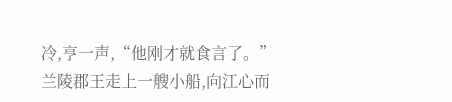冷,亨一声,“他刚才就食言了。”
兰陵郡王走上一艘小船,向江心而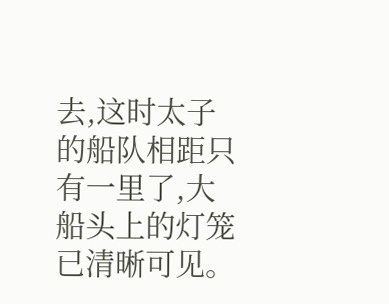去,这时太子的船队相距只有一里了,大船头上的灯笼已清晰可见。